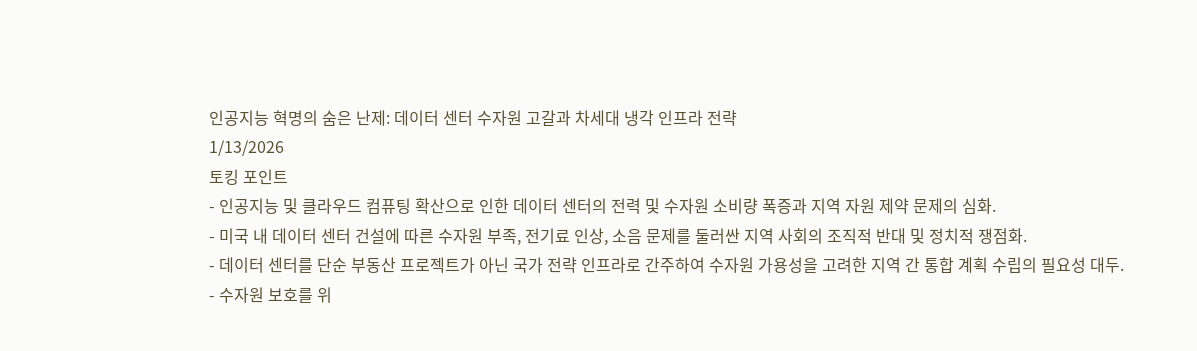인공지능 혁명의 숨은 난제: 데이터 센터 수자원 고갈과 차세대 냉각 인프라 전략
1/13/2026
토킹 포인트
- 인공지능 및 클라우드 컴퓨팅 확산으로 인한 데이터 센터의 전력 및 수자원 소비량 폭증과 지역 자원 제약 문제의 심화.
- 미국 내 데이터 센터 건설에 따른 수자원 부족, 전기료 인상, 소음 문제를 둘러싼 지역 사회의 조직적 반대 및 정치적 쟁점화.
- 데이터 센터를 단순 부동산 프로젝트가 아닌 국가 전략 인프라로 간주하여 수자원 가용성을 고려한 지역 간 통합 계획 수립의 필요성 대두.
- 수자원 보호를 위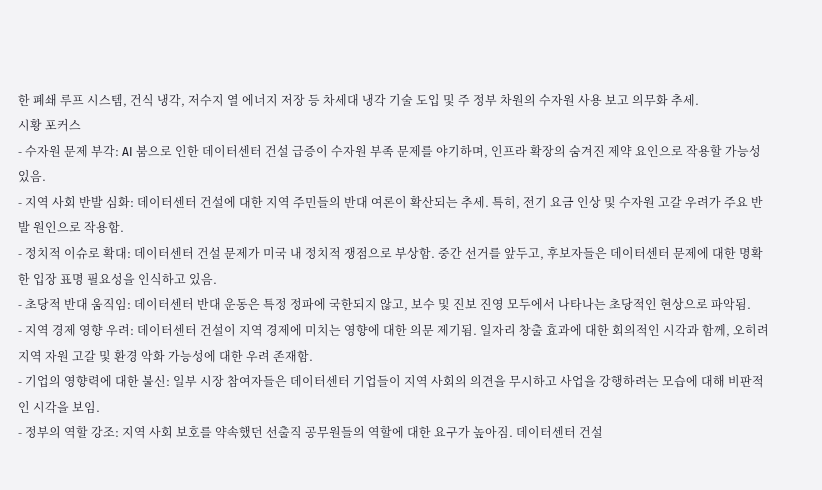한 폐쇄 루프 시스템, 건식 냉각, 저수지 열 에너지 저장 등 차세대 냉각 기술 도입 및 주 정부 차원의 수자원 사용 보고 의무화 추세.
시황 포커스
- 수자원 문제 부각: AI 붐으로 인한 데이터센터 건설 급증이 수자원 부족 문제를 야기하며, 인프라 확장의 숨겨진 제약 요인으로 작용할 가능성 있음.
- 지역 사회 반발 심화: 데이터센터 건설에 대한 지역 주민들의 반대 여론이 확산되는 추세. 특히, 전기 요금 인상 및 수자원 고갈 우려가 주요 반발 원인으로 작용함.
- 정치적 이슈로 확대: 데이터센터 건설 문제가 미국 내 정치적 쟁점으로 부상함. 중간 선거를 앞두고, 후보자들은 데이터센터 문제에 대한 명확한 입장 표명 필요성을 인식하고 있음.
- 초당적 반대 움직임: 데이터센터 반대 운동은 특정 정파에 국한되지 않고, 보수 및 진보 진영 모두에서 나타나는 초당적인 현상으로 파악됨.
- 지역 경제 영향 우려: 데이터센터 건설이 지역 경제에 미치는 영향에 대한 의문 제기됨. 일자리 창출 효과에 대한 회의적인 시각과 함께, 오히려 지역 자원 고갈 및 환경 악화 가능성에 대한 우려 존재함.
- 기업의 영향력에 대한 불신: 일부 시장 참여자들은 데이터센터 기업들이 지역 사회의 의견을 무시하고 사업을 강행하려는 모습에 대해 비판적인 시각을 보임.
- 정부의 역할 강조: 지역 사회 보호를 약속했던 선출직 공무원들의 역할에 대한 요구가 높아짐. 데이터센터 건설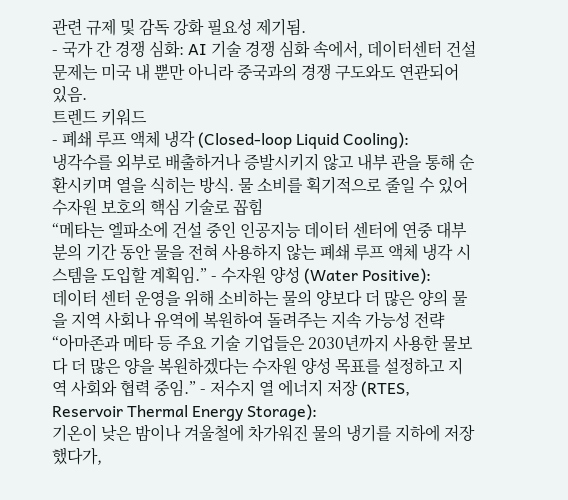관련 규제 및 감독 강화 필요성 제기됨.
- 국가 간 경쟁 심화: AI 기술 경쟁 심화 속에서, 데이터센터 건설 문제는 미국 내 뿐만 아니라 중국과의 경쟁 구도와도 연관되어 있음.
트렌드 키워드
- 폐쇄 루프 액체 냉각 (Closed-loop Liquid Cooling):
냉각수를 외부로 배출하거나 증발시키지 않고 내부 관을 통해 순환시키며 열을 식히는 방식. 물 소비를 획기적으로 줄일 수 있어 수자원 보호의 핵심 기술로 꼽힘
“메타는 엘파소에 건설 중인 인공지능 데이터 센터에 연중 대부분의 기간 동안 물을 전혀 사용하지 않는 폐쇄 루프 액체 냉각 시스템을 도입할 계획임.” - 수자원 양성 (Water Positive):
데이터 센터 운영을 위해 소비하는 물의 양보다 더 많은 양의 물을 지역 사회나 유역에 복원하여 돌려주는 지속 가능성 전략
“아마존과 메타 등 주요 기술 기업들은 2030년까지 사용한 물보다 더 많은 양을 복원하겠다는 수자원 양성 목표를 설정하고 지역 사회와 협력 중임.” - 저수지 열 에너지 저장 (RTES, Reservoir Thermal Energy Storage):
기온이 낮은 밤이나 겨울철에 차가워진 물의 냉기를 지하에 저장했다가,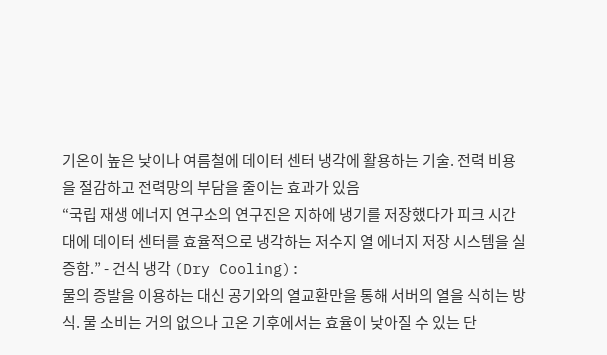기온이 높은 낮이나 여름철에 데이터 센터 냉각에 활용하는 기술. 전력 비용을 절감하고 전력망의 부담을 줄이는 효과가 있음
“국립 재생 에너지 연구소의 연구진은 지하에 냉기를 저장했다가 피크 시간대에 데이터 센터를 효율적으로 냉각하는 저수지 열 에너지 저장 시스템을 실증함.” - 건식 냉각 (Dry Cooling):
물의 증발을 이용하는 대신 공기와의 열교환만을 통해 서버의 열을 식히는 방식. 물 소비는 거의 없으나 고온 기후에서는 효율이 낮아질 수 있는 단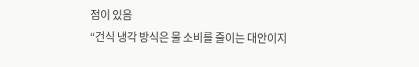점이 있음
“건식 냉각 방식은 물 소비를 줄이는 대안이지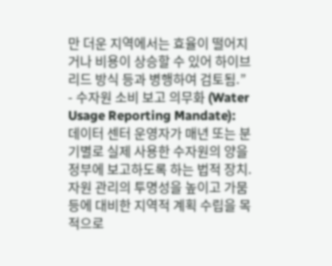만 더운 지역에서는 효율이 떨어지거나 비용이 상승할 수 있어 하이브리드 방식 등과 병행하여 검토됨.” - 수자원 소비 보고 의무화 (Water Usage Reporting Mandate):
데이터 센터 운영자가 매년 또는 분기별로 실제 사용한 수자원의 양을 정부에 보고하도록 하는 법적 장치. 자원 관리의 투명성을 높이고 가뭄 등에 대비한 지역적 계획 수립을 목적으로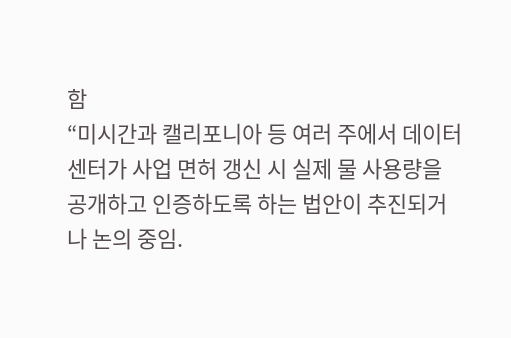함
“미시간과 캘리포니아 등 여러 주에서 데이터 센터가 사업 면허 갱신 시 실제 물 사용량을 공개하고 인증하도록 하는 법안이 추진되거나 논의 중임.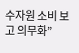수자원 소비 보고 의무화”